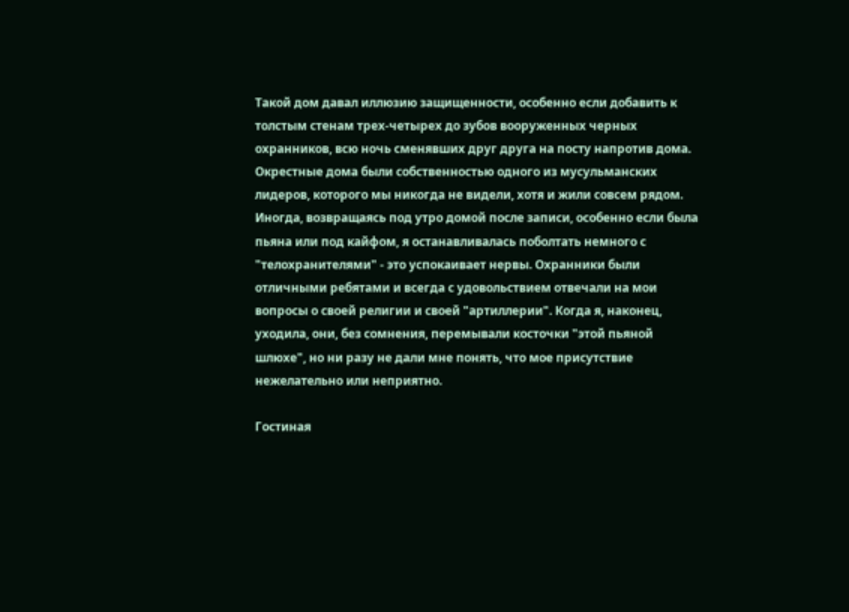Такой дом давал иллюзию защищенности, особенно если добавить к толстым стенам трех-четырех до зубов вооруженных черных охранников, всю ночь сменявших друг друга на посту напротив дома. Окрестные дома были собственностью одного из мусульманских лидеров, которого мы никогда не видели, хотя и жили совсем рядом. Иногда, возвращаясь под утро домой после записи, особенно если была пьяна или под кайфом, я останавливалась поболтать немного с "телохранителями" - это успокаивает нервы. Охранники были отличными ребятами и всегда с удовольствием отвечали на мои вопросы о своей религии и своей "артиллерии". Когда я, наконец, уходила, они, без сомнения, перемывали косточки "этой пьяной шлюхе", но ни разу не дали мне понять, что мое присутствие нежелательно или неприятно.

Гостиная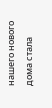нашего нового дома стала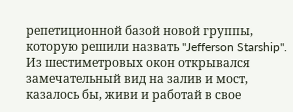репетиционной базой новой группы, которую решили назвать "Jefferson Starship". Из шестиметровых окон открывался замечательный вид на залив и мост, казалось бы, живи и работай в свое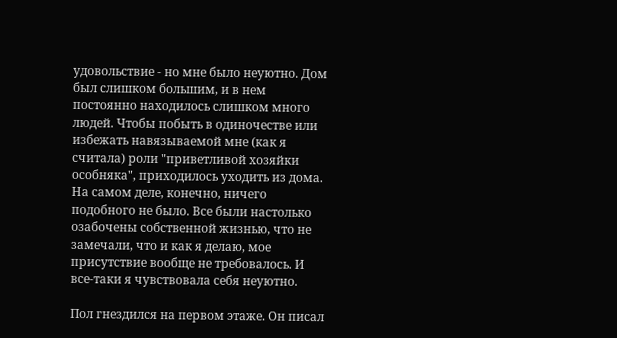удовольствие - но мне было неуютно. Дом был слишком большим, и в нем постоянно находилось слишком много людей. Чтобы побыть в одиночестве или избежать навязываемой мне (как я считала) роли "приветливой хозяйки особняка", приходилось уходить из дома. На самом деле, конечно, ничего подобного не было. Все были настолько озабочены собственной жизнью, что не замечали, что и как я делаю, мое присутствие вообще не требовалось. И все-таки я чувствовала себя неуютно.

Пол гнездился на первом этаже. Он писал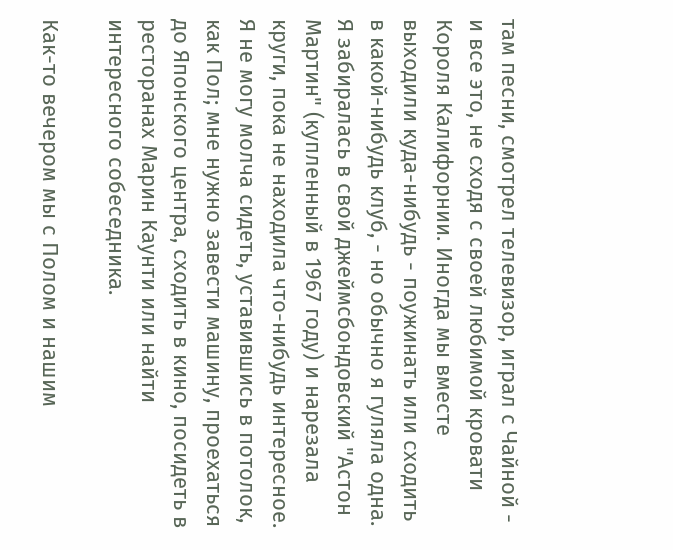там песни, смотрел телевизор, играл с Чайной - и все это, не сходя с своей любимой кровати Короля Калифорнии. Иногда мы вместе выходили куда-нибудь - поужинать или сходить в какой-нибудь клуб, - но обычно я гуляла одна. Я забиралась в свой джеймсбондовский "Астон Мартин" (купленный в 1967 году) и нарезала круги, пока не находила что-нибудь интересное. Я не могу молча сидеть, уставившись в потолок, как Пол; мне нужно завести машину, проехаться до Японского центра, сходить в кино, посидеть в ресторанах Марин Каунти или найти интересного собеседника.

Как-то вечером мы с Полом и нашим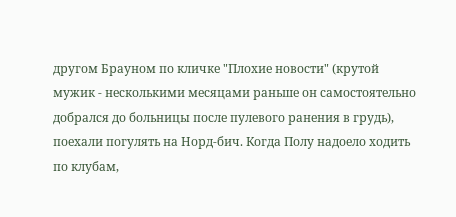другом Брауном по кличке "Плохие новости" (крутой мужик - несколькими месяцами раньше он самостоятельно добрался до больницы после пулевого ранения в грудь), поехали погулять на Норд-бич. Когда Полу надоело ходить по клубам,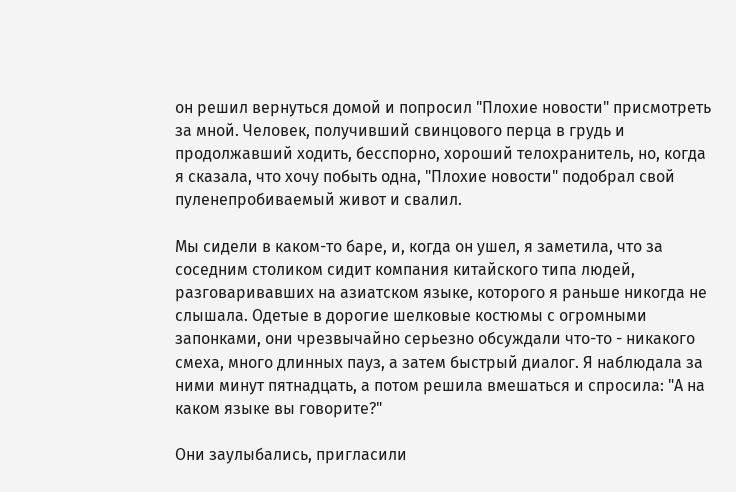он решил вернуться домой и попросил "Плохие новости" присмотреть за мной. Человек, получивший свинцового перца в грудь и продолжавший ходить, бесспорно, хороший телохранитель, но, когда я сказала, что хочу побыть одна, "Плохие новости" подобрал свой пуленепробиваемый живот и свалил.

Мы сидели в каком-то баре, и, когда он ушел, я заметила, что за соседним столиком сидит компания китайского типа людей, разговаривавших на азиатском языке, которого я раньше никогда не слышала. Одетые в дорогие шелковые костюмы с огромными запонками, они чрезвычайно серьезно обсуждали что-то - никакого смеха, много длинных пауз, а затем быстрый диалог. Я наблюдала за ними минут пятнадцать, а потом решила вмешаться и спросила: "А на каком языке вы говорите?"

Они заулыбались, пригласили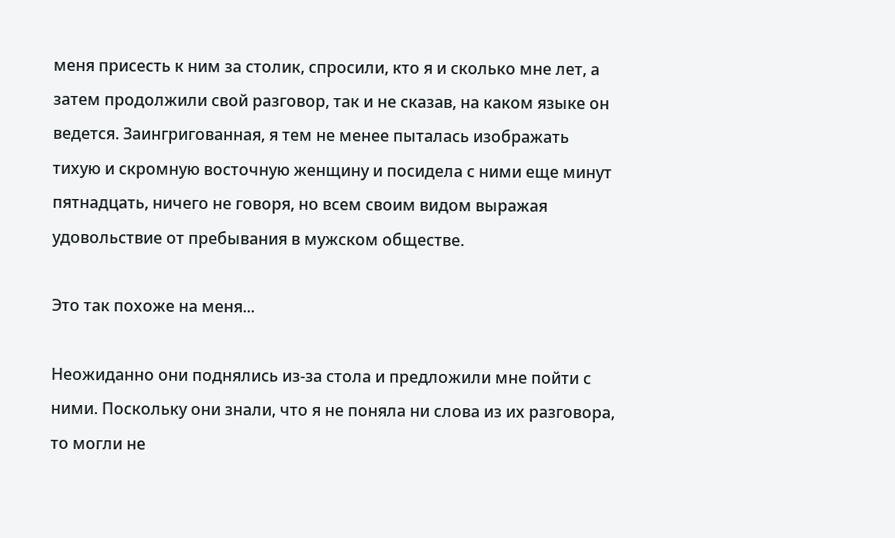меня присесть к ним за столик, спросили, кто я и сколько мне лет, а затем продолжили свой разговор, так и не сказав, на каком языке он ведется. Заингригованная, я тем не менее пыталась изображать тихую и скромную восточную женщину и посидела с ними еще минут пятнадцать, ничего не говоря, но всем своим видом выражая удовольствие от пребывания в мужском обществе.

Это так похоже на меня...

Неожиданно они поднялись из-за стола и предложили мне пойти с ними. Поскольку они знали, что я не поняла ни слова из их разговора, то могли не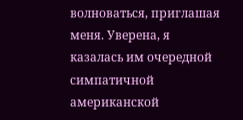волноваться, приглашая меня. Уверена, я казалась им очередной симпатичной американской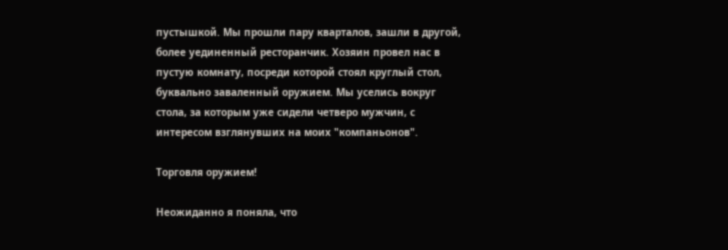пустышкой. Мы прошли пару кварталов, зашли в другой, более уединенный ресторанчик. Хозяин провел нас в пустую комнату, посреди которой стоял круглый стол, буквально заваленный оружием. Мы уселись вокруг стола, за которым уже сидели четверо мужчин, с интересом взглянувших на моих "компаньонов".

Торговля оружием!

Неожиданно я поняла, что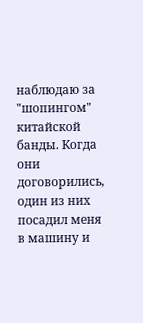наблюдаю за "шопингом" китайской банды. Когда они договорились, один из них посадил меня в машину и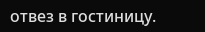отвез в гостиницу.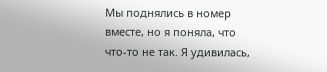Мы поднялись в номер вместе, но я поняла, что что-то не так. Я удивилась,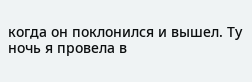когда он поклонился и вышел. Ту ночь я провела в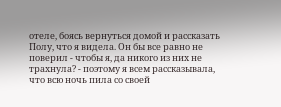отеле, боясь вернуться домой и рассказать Полу, что я видела. Он бы все равно не поверил - чтобы я, да никого из них не трахнула? - поэтому я всем рассказывала, что всю ночь пила со своей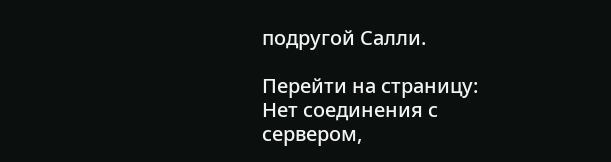подругой Салли.

Перейти на страницу:
Нет соединения с сервером,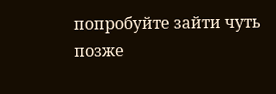попробуйте зайти чуть позже